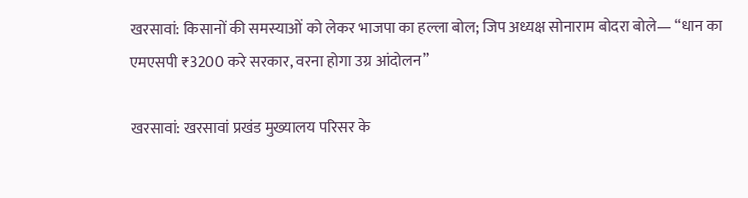खरसावां: किसानों की समस्याओं को लेकर भाजपा का हल्ला बोल; जिप अध्यक्ष सोनाराम बोदरा बोले— “धान का एमएसपी ₹3200 करे सरकार, वरना होगा उग्र आंदोलन”

खरसावां: खरसावां प्रखंड मुख्यालय परिसर के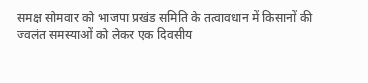समक्ष सोमवार को भाजपा प्रखंड समिति के तत्वावधान में किसानों की ज्वलंत समस्याओं को लेकर एक दिवसीय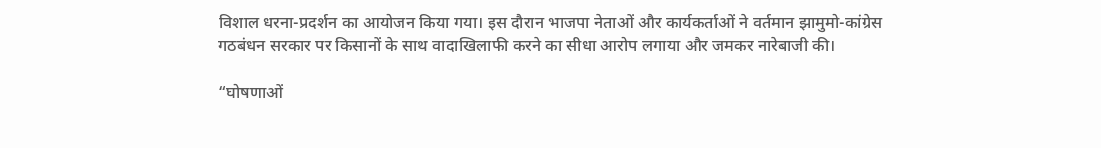विशाल धरना-प्रदर्शन का आयोजन किया गया। इस दौरान भाजपा नेताओं और कार्यकर्ताओं ने वर्तमान झामुमो-कांग्रेस गठबंधन सरकार पर किसानों के साथ वादाखिलाफी करने का सीधा आरोप लगाया और जमकर नारेबाजी की।

“घोषणाओं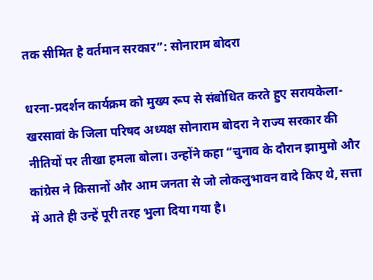तक सीमित है वर्तमान सरकार”: सोनाराम बोदरा

धरना-प्रदर्शन कार्यक्रम को मुख्य रूप से संबोधित करते हुए सरायकेला-खरसावां के जिला परिषद अध्यक्ष सोनाराम बोदरा ने राज्य सरकार की नीतियों पर तीखा हमला बोला। उन्होंने कहा “चुनाव के दौरान झामुमो और कांग्रेस ने किसानों और आम जनता से जो लोकलुभावन वादे किए थे, सत्ता में आते ही उन्हें पूरी तरह भुला दिया गया है।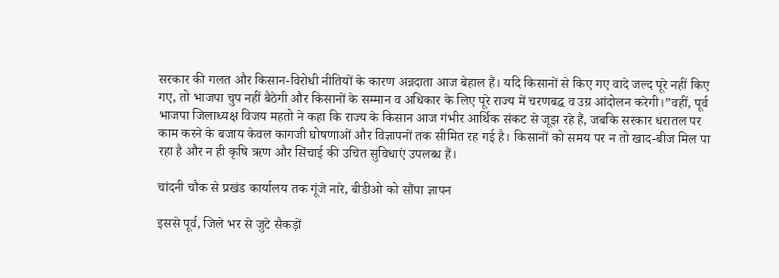सरकार की गलत और किसान-विरोधी नीतियों के कारण अन्नदाता आज बेहाल हैं। यदि किसानों से किए गए वादे जल्द पूरे नहीं किए गए, तो भाजपा चुप नहीं बैठेगी और किसानों के सम्मान व अधिकार के लिए पूरे राज्य में चरणबद्ध व उग्र आंदोलन करेगी।”वहीं, पूर्व भाजपा जिलाध्यक्ष विजय महतो ने कहा कि राज्य के किसान आज गंभीर आर्थिक संकट से जूझ रहे हैं, जबकि सरकार धरातल पर काम करने के बजाय केवल कागजी घोषणाओं और विज्ञापनों तक सीमित रह गई है। किसानों को समय पर न तो खाद-बीज मिल पा रहा है और न ही कृषि ऋण और सिंचाई की उचित सुविधाएं उपलब्ध हैं।

चांदनी चौक से प्रखंड कार्यालय तक गूंजे नारे, बीडीओ को सौंपा ज्ञापन

इससे पूर्व, जिले भर से जुटे सैकड़ों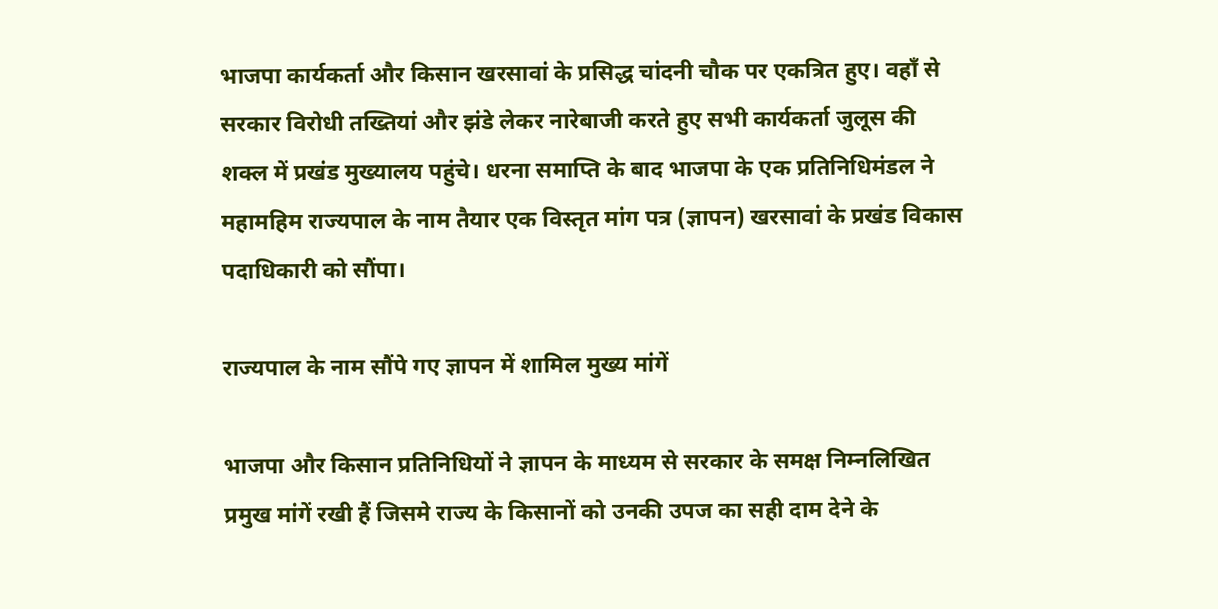भाजपा कार्यकर्ता और किसान खरसावां के प्रसिद्ध चांदनी चौक पर एकत्रित हुए। वहाँ से सरकार विरोधी तख्तियां और झंडे लेकर नारेबाजी करते हुए सभी कार्यकर्ता जुलूस की शक्ल में प्रखंड मुख्यालय पहुंचे। धरना समाप्ति के बाद भाजपा के एक प्रतिनिधिमंडल ने महामहिम राज्यपाल के नाम तैयार एक विस्तृत मांग पत्र (ज्ञापन) खरसावां के प्रखंड विकास पदाधिकारी को सौंपा।

राज्यपाल के नाम सौंपे गए ज्ञापन में शामिल मुख्य मांगें

भाजपा और किसान प्रतिनिधियों ने ज्ञापन के माध्यम से सरकार के समक्ष निम्नलिखित प्रमुख मांगें रखी हैं जिसमे राज्य के किसानों को उनकी उपज का सही दाम देने के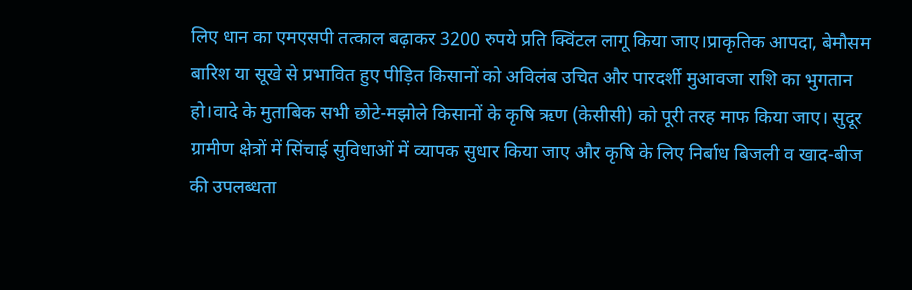लिए धान का एमएसपी तत्काल बढ़ाकर 3200 रुपये प्रति क्विंटल लागू किया जाए।प्राकृतिक आपदा, बेमौसम बारिश या सूखे से प्रभावित हुए पीड़ित किसानों को अविलंब उचित और पारदर्शी मुआवजा राशि का भुगतान हो।वादे के मुताबिक सभी छोटे-मझोले किसानों के कृषि ऋण (केसीसी) को पूरी तरह माफ किया जाए। सुदूर ग्रामीण क्षेत्रों में सिंचाई सुविधाओं में व्यापक सुधार किया जाए और कृषि के लिए निर्बाध बिजली व खाद-बीज की उपलब्धता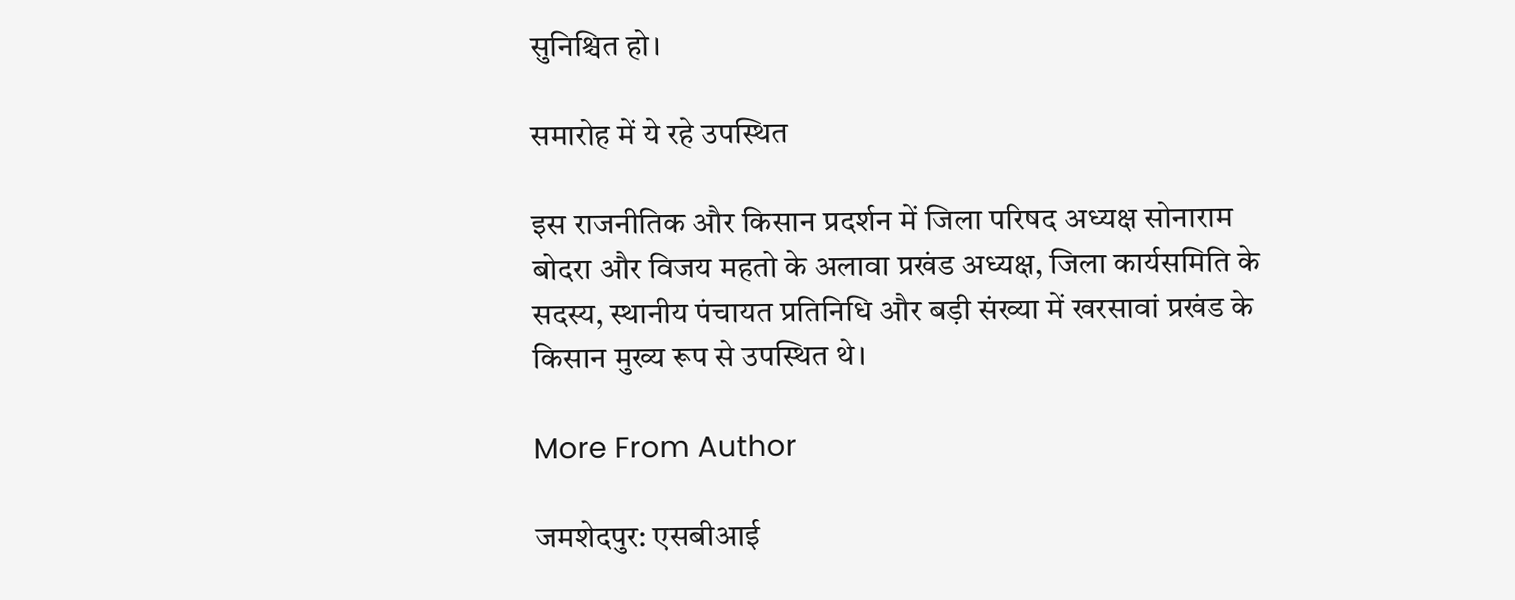सुनिश्चित हो।

समारोह में ये रहे उपस्थित

इस राजनीतिक और किसान प्रदर्शन में जिला परिषद अध्यक्ष सोनाराम बोदरा और विजय महतो के अलावा प्रखंड अध्यक्ष, जिला कार्यसमिति के सदस्य, स्थानीय पंचायत प्रतिनिधि और बड़ी संख्या में खरसावां प्रखंड के किसान मुख्य रूप से उपस्थित थे।

More From Author

जमशेदपुर: एसबीआई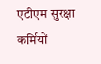एटीएम सुरक्षा कर्मियों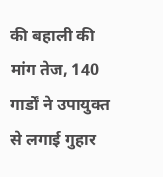की बहाली की मांग तेज, 140 गार्डों ने उपायुक्त से लगाई गुहार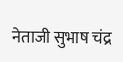नेताजी सुभाष चंद्र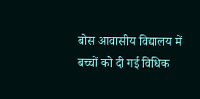बोस आवासीय विद्यालय में बच्चों को दी गई विधिक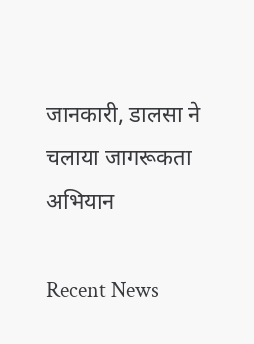जानकारी, डालसा ने चलाया जागरूकता अभियान

Recent News